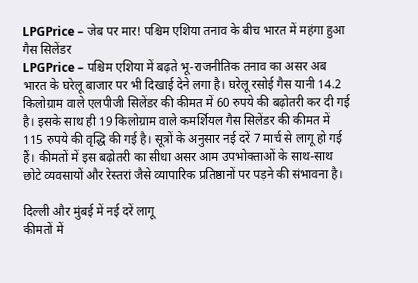LPGPrice – जेब पर मार! पश्चिम एशिया तनाव के बीच भारत में महंगा हुआ गैस सिलेंडर
LPGPrice – पश्चिम एशिया में बढ़ते भू-राजनीतिक तनाव का असर अब भारत के घरेलू बाजार पर भी दिखाई देने लगा है। घरेलू रसोई गैस यानी 14.2 किलोग्राम वाले एलपीजी सिलेंडर की कीमत में 60 रुपये की बढ़ोतरी कर दी गई है। इसके साथ ही 19 किलोग्राम वाले कमर्शियल गैस सिलेंडर की कीमत में 115 रुपये की वृद्धि की गई है। सूत्रों के अनुसार नई दरें 7 मार्च से लागू हो गई हैं। कीमतों में इस बढ़ोतरी का सीधा असर आम उपभोक्ताओं के साथ-साथ छोटे व्यवसायों और रेस्तरां जैसे व्यापारिक प्रतिष्ठानों पर पड़ने की संभावना है।

दिल्ली और मुंबई में नई दरें लागू
कीमतों में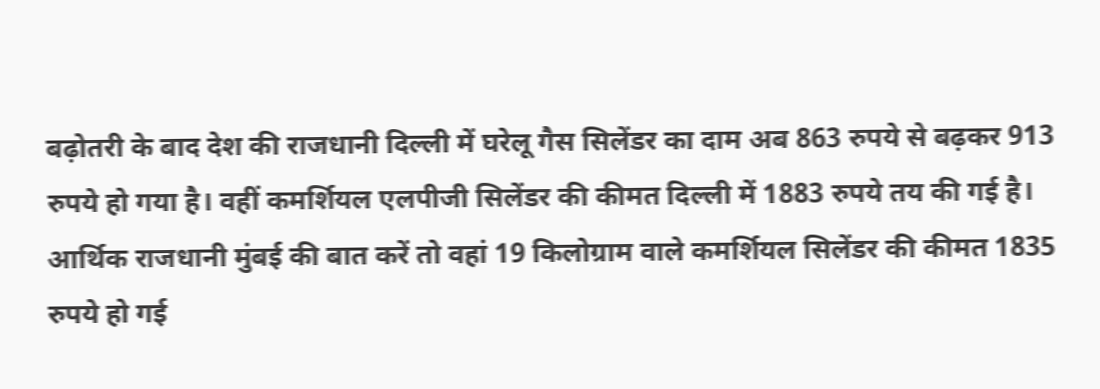बढ़ोतरी के बाद देश की राजधानी दिल्ली में घरेलू गैस सिलेंडर का दाम अब 863 रुपये से बढ़कर 913 रुपये हो गया है। वहीं कमर्शियल एलपीजी सिलेंडर की कीमत दिल्ली में 1883 रुपये तय की गई है। आर्थिक राजधानी मुंबई की बात करें तो वहां 19 किलोग्राम वाले कमर्शियल सिलेंडर की कीमत 1835 रुपये हो गई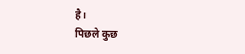है।
पिछले कुछ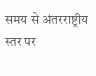समय से अंतरराष्ट्रीय स्तर पर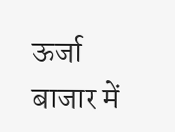ऊर्जा बाजार में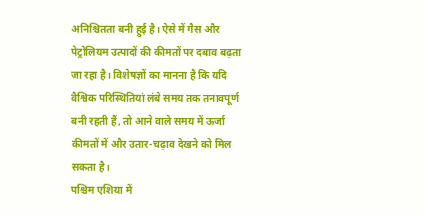अनिश्चितता बनी हुई है। ऐसे में गैस और पेट्रोलियम उत्पादों की कीमतों पर दबाव बढ़ता जा रहा है। विशेषज्ञों का मानना है कि यदि वैश्विक परिस्थितियां लंबे समय तक तनावपूर्ण बनी रहती हैं, तो आने वाले समय में ऊर्जा कीमतों में और उतार-चढ़ाव देखने को मिल सकता है।
पश्चिम एशिया में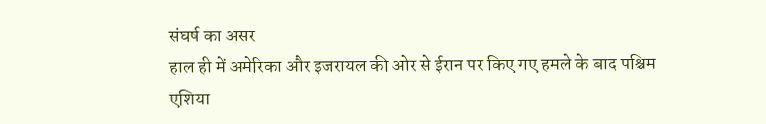संघर्ष का असर
हाल ही में अमेरिका और इजरायल की ओर से ईरान पर किए गए हमले के बाद पश्चिम एशिया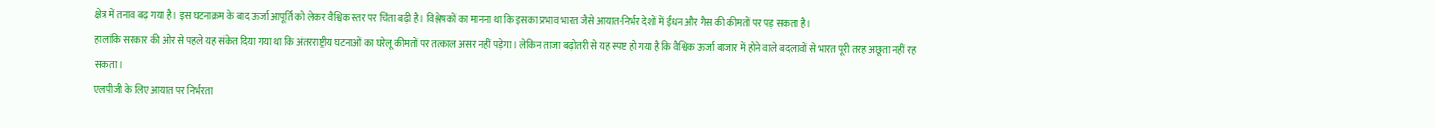क्षेत्र में तनाव बढ़ गया है। इस घटनाक्रम के बाद ऊर्जा आपूर्ति को लेकर वैश्विक स्तर पर चिंता बढ़ी है। विश्लेषकों का मानना था कि इसका प्रभाव भारत जैसे आयात-निर्भर देशों में ईंधन और गैस की कीमतों पर पड़ सकता है।
हालांकि सरकार की ओर से पहले यह संकेत दिया गया था कि अंतरराष्ट्रीय घटनाओं का घरेलू कीमतों पर तत्काल असर नहीं पड़ेगा। लेकिन ताजा बढ़ोतरी से यह स्पष्ट हो गया है कि वैश्विक ऊर्जा बाजार में होने वाले बदलावों से भारत पूरी तरह अछूता नहीं रह सकता।
एलपीजी के लिए आयात पर निर्भरता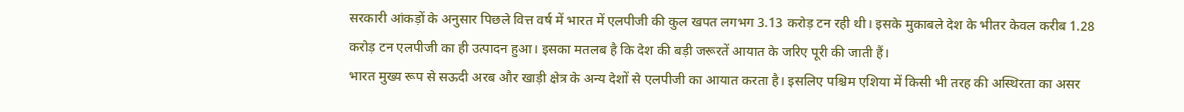सरकारी आंकड़ों के अनुसार पिछले वित्त वर्ष में भारत में एलपीजी की कुल खपत लगभग 3.13 करोड़ टन रही थी। इसके मुकाबले देश के भीतर केवल करीब 1.28 करोड़ टन एलपीजी का ही उत्पादन हुआ। इसका मतलब है कि देश की बड़ी जरूरतें आयात के जरिए पूरी की जाती हैं।
भारत मुख्य रूप से सऊदी अरब और खाड़ी क्षेत्र के अन्य देशों से एलपीजी का आयात करता है। इसलिए पश्चिम एशिया में किसी भी तरह की अस्थिरता का असर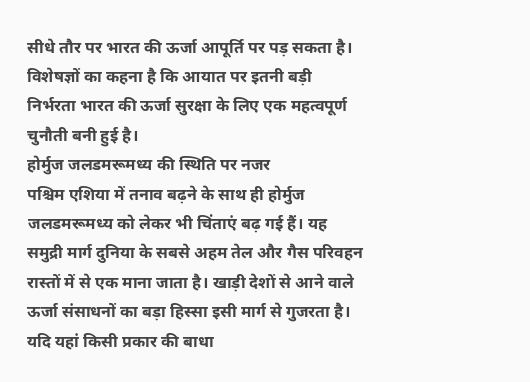सीधे तौर पर भारत की ऊर्जा आपूर्ति पर पड़ सकता है। विशेषज्ञों का कहना है कि आयात पर इतनी बड़ी निर्भरता भारत की ऊर्जा सुरक्षा के लिए एक महत्वपूर्ण चुनौती बनी हुई है।
होर्मुज जलडमरूमध्य की स्थिति पर नजर
पश्चिम एशिया में तनाव बढ़ने के साथ ही होर्मुज जलडमरूमध्य को लेकर भी चिंताएं बढ़ गई हैं। यह समुद्री मार्ग दुनिया के सबसे अहम तेल और गैस परिवहन रास्तों में से एक माना जाता है। खाड़ी देशों से आने वाले ऊर्जा संसाधनों का बड़ा हिस्सा इसी मार्ग से गुजरता है।
यदि यहां किसी प्रकार की बाधा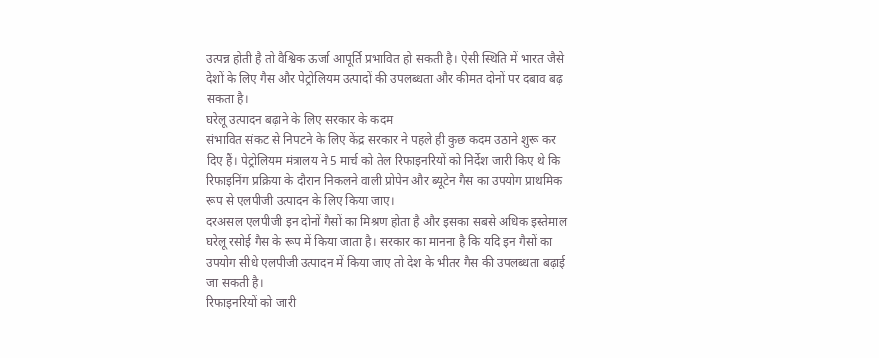उत्पन्न होती है तो वैश्विक ऊर्जा आपूर्ति प्रभावित हो सकती है। ऐसी स्थिति में भारत जैसे देशों के लिए गैस और पेट्रोलियम उत्पादों की उपलब्धता और कीमत दोनों पर दबाव बढ़ सकता है।
घरेलू उत्पादन बढ़ाने के लिए सरकार के कदम
संभावित संकट से निपटने के लिए केंद्र सरकार ने पहले ही कुछ कदम उठाने शुरू कर दिए हैं। पेट्रोलियम मंत्रालय ने 5 मार्च को तेल रिफाइनरियों को निर्देश जारी किए थे कि रिफाइनिंग प्रक्रिया के दौरान निकलने वाली प्रोपेन और ब्यूटेन गैस का उपयोग प्राथमिक रूप से एलपीजी उत्पादन के लिए किया जाए।
दरअसल एलपीजी इन दोनों गैसों का मिश्रण होता है और इसका सबसे अधिक इस्तेमाल घरेलू रसोई गैस के रूप में किया जाता है। सरकार का मानना है कि यदि इन गैसों का उपयोग सीधे एलपीजी उत्पादन में किया जाए तो देश के भीतर गैस की उपलब्धता बढ़ाई जा सकती है।
रिफाइनरियों को जारी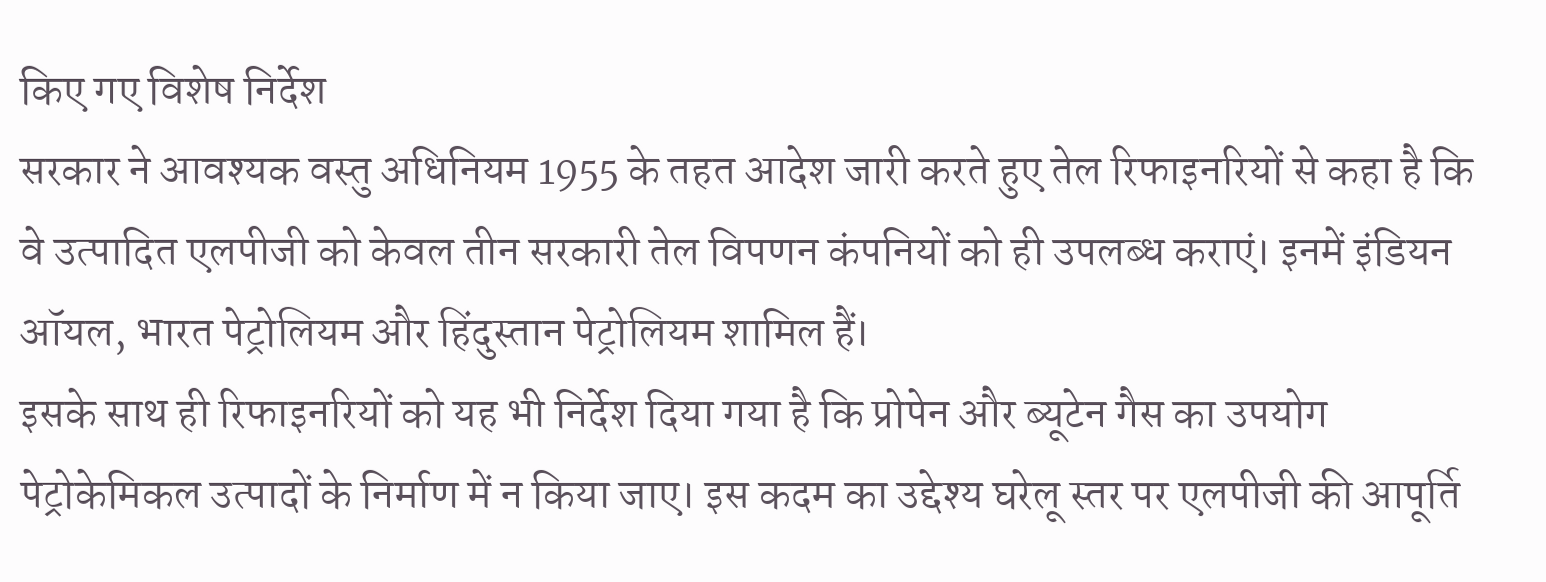किए गए विशेष निर्देश
सरकार ने आवश्यक वस्तु अधिनियम 1955 के तहत आदेश जारी करते हुए तेल रिफाइनरियों से कहा है कि वे उत्पादित एलपीजी को केवल तीन सरकारी तेल विपणन कंपनियों को ही उपलब्ध कराएं। इनमें इंडियन ऑयल, भारत पेट्रोलियम और हिंदुस्तान पेट्रोलियम शामिल हैं।
इसके साथ ही रिफाइनरियों को यह भी निर्देश दिया गया है कि प्रोपेन और ब्यूटेन गैस का उपयोग पेट्रोकेमिकल उत्पादों के निर्माण में न किया जाए। इस कदम का उद्देश्य घरेलू स्तर पर एलपीजी की आपूर्ति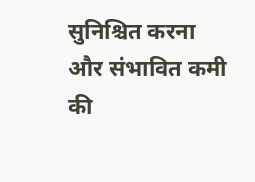सुनिश्चित करना और संभावित कमी की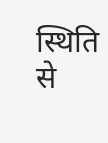स्थिति से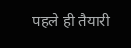पहले ही तैयारी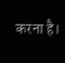करना है।